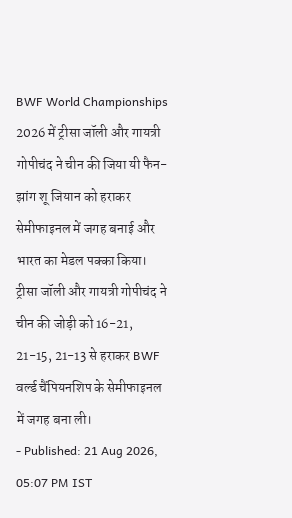BWF World Championships 2026 में ट्रीसा जॉली और गायत्री गोपीचंद ने चीन की जिया यी फैन-झांग शू जियान को हराकर सेमीफाइनल में जगह बनाई और भारत का मेडल पक्का किया।
ट्रीसा जॉली और गायत्री गोपीचंद ने चीन की जोड़ी को 16-21, 21-15, 21-13 से हराकर BWF वर्ल्ड चैंपियनशिप के सेमीफाइनल में जगह बना ली।
- Published: 21 Aug 2026, 05:07 PM IST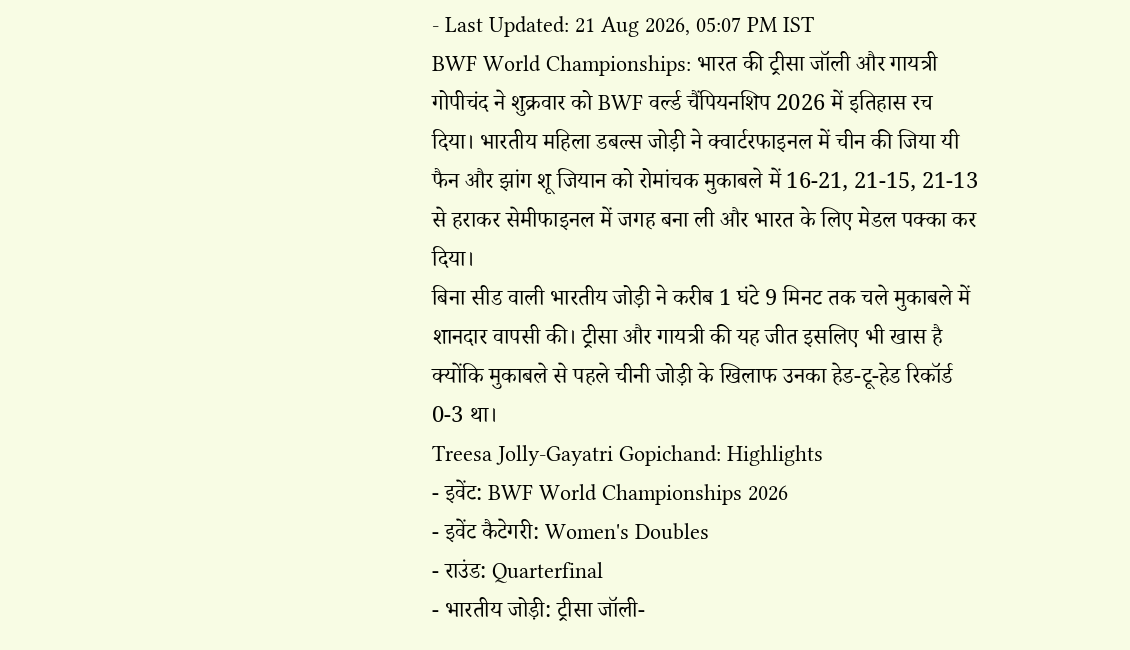- Last Updated: 21 Aug 2026, 05:07 PM IST
BWF World Championships: भारत की ट्रीसा जॉली और गायत्री गोपीचंद ने शुक्रवार को BWF वर्ल्ड चैंपियनशिप 2026 में इतिहास रच दिया। भारतीय महिला डबल्स जोड़ी ने क्वार्टरफाइनल में चीन की जिया यी फैन और झांग शू जियान को रोमांचक मुकाबले में 16-21, 21-15, 21-13 से हराकर सेमीफाइनल में जगह बना ली और भारत के लिए मेडल पक्का कर दिया।
बिना सीड वाली भारतीय जोड़ी ने करीब 1 घंटे 9 मिनट तक चले मुकाबले में शानदार वापसी की। ट्रीसा और गायत्री की यह जीत इसलिए भी खास है क्योंकि मुकाबले से पहले चीनी जोड़ी के खिलाफ उनका हेड-टू-हेड रिकॉर्ड 0-3 था।
Treesa Jolly-Gayatri Gopichand: Highlights
- इवेंट: BWF World Championships 2026
- इवेंट कैटेगरी: Women's Doubles
- राउंड: Quarterfinal
- भारतीय जोड़ी: ट्रीसा जॉली-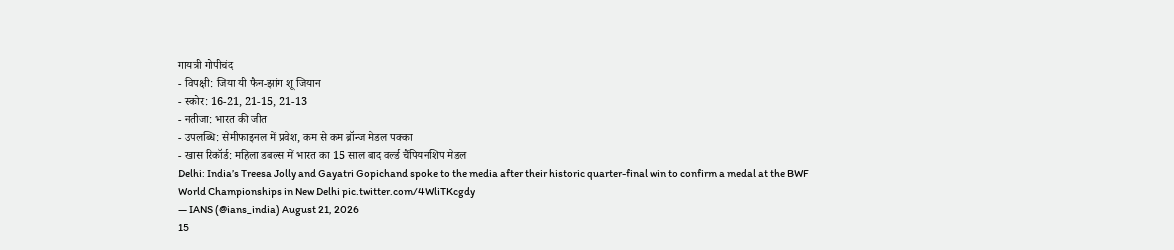गायत्री गोपीचंद
- विपक्षी: जिया यी फैन-झांग शू जियान
- स्कोर: 16-21, 21-15, 21-13
- नतीजा: भारत की जीत
- उपलब्धि: सेमीफाइनल में प्रवेश, कम से कम ब्रॉन्ज मेडल पक्का
- खास रिकॉर्ड: महिला डबल्स में भारत का 15 साल बाद वर्ल्ड चैंपियनशिप मेडल
Delhi: India’s Treesa Jolly and Gayatri Gopichand spoke to the media after their historic quarter-final win to confirm a medal at the BWF World Championships in New Delhi pic.twitter.com/4WliTKcgdy
— IANS (@ians_india) August 21, 2026
15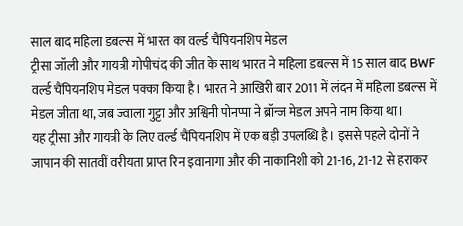साल बाद महिला डबल्स में भारत का वर्ल्ड चैंपियनशिप मेडल
ट्रीसा जॉली और गायत्री गोपीचंद की जीत के साथ भारत ने महिला डबल्स में 15 साल बाद BWF वर्ल्ड चैंपियनशिप मेडल पक्का किया है। भारत ने आखिरी बार 2011 में लंदन में महिला डबल्स में मेडल जीता था, जब ज्वाला गुट्टा और अश्विनी पोनप्पा ने ब्रॉन्ज मेडल अपने नाम किया था।
यह ट्रीसा और गायत्री के लिए वर्ल्ड चैंपियनशिप में एक बड़ी उपलब्धि है। इससे पहले दोनों ने जापान की सातवीं वरीयता प्राप्त रिन इवानागा और की नाकानिशी को 21-16, 21-12 से हराकर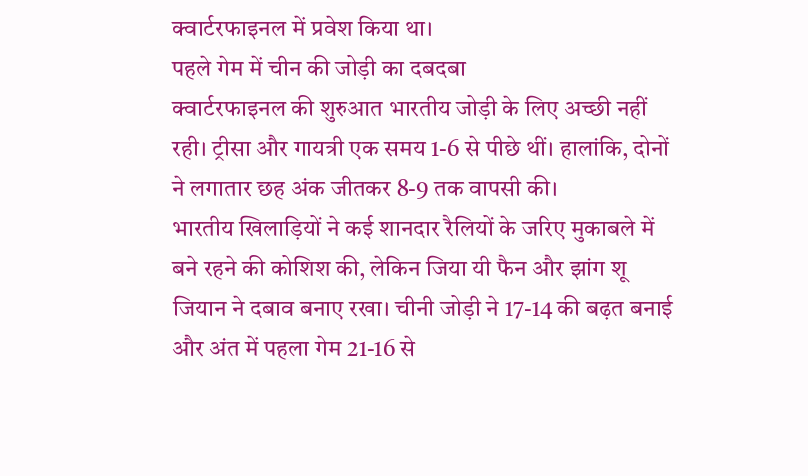क्वार्टरफाइनल में प्रवेश किया था।
पहले गेम में चीन की जोड़ी का दबदबा
क्वार्टरफाइनल की शुरुआत भारतीय जोड़ी के लिए अच्छी नहीं रही। ट्रीसा और गायत्री एक समय 1-6 से पीछे थीं। हालांकि, दोनों ने लगातार छह अंक जीतकर 8-9 तक वापसी की।
भारतीय खिलाड़ियों ने कई शानदार रैलियों के जरिए मुकाबले में बने रहने की कोशिश की, लेकिन जिया यी फैन और झांग शू जियान ने दबाव बनाए रखा। चीनी जोड़ी ने 17-14 की बढ़त बनाई और अंत में पहला गेम 21-16 से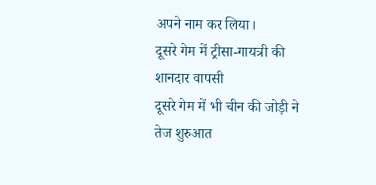अपने नाम कर लिया।
दूसरे गेम में ट्रीसा-गायत्री की शानदार वापसी
दूसरे गेम में भी चीन की जोड़ी ने तेज शुरुआत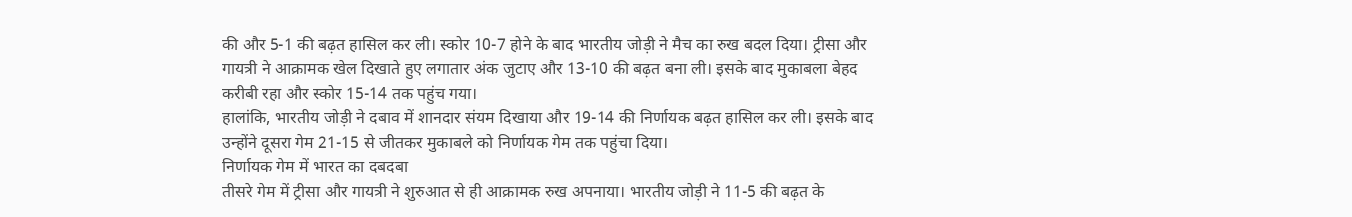की और 5-1 की बढ़त हासिल कर ली। स्कोर 10-7 होने के बाद भारतीय जोड़ी ने मैच का रुख बदल दिया। ट्रीसा और गायत्री ने आक्रामक खेल दिखाते हुए लगातार अंक जुटाए और 13-10 की बढ़त बना ली। इसके बाद मुकाबला बेहद करीबी रहा और स्कोर 15-14 तक पहुंच गया।
हालांकि, भारतीय जोड़ी ने दबाव में शानदार संयम दिखाया और 19-14 की निर्णायक बढ़त हासिल कर ली। इसके बाद उन्होंने दूसरा गेम 21-15 से जीतकर मुकाबले को निर्णायक गेम तक पहुंचा दिया।
निर्णायक गेम में भारत का दबदबा
तीसरे गेम में ट्रीसा और गायत्री ने शुरुआत से ही आक्रामक रुख अपनाया। भारतीय जोड़ी ने 11-5 की बढ़त के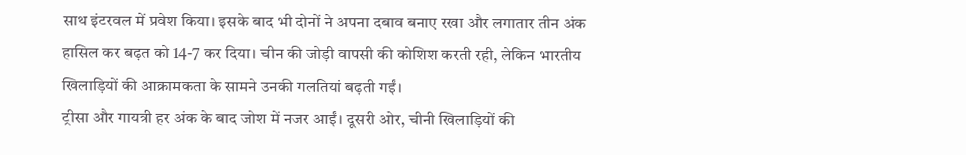साथ इंटरवल में प्रवेश किया। इसके बाद भी दोनों ने अपना दबाव बनाए रखा और लगातार तीन अंक हासिल कर बढ़त को 14-7 कर दिया। चीन की जोड़ी वापसी की कोशिश करती रही, लेकिन भारतीय खिलाड़ियों की आक्रामकता के सामने उनकी गलतियां बढ़ती गईं।
ट्रीसा और गायत्री हर अंक के बाद जोश में नजर आईं। दूसरी ओर, चीनी खिलाड़ियों की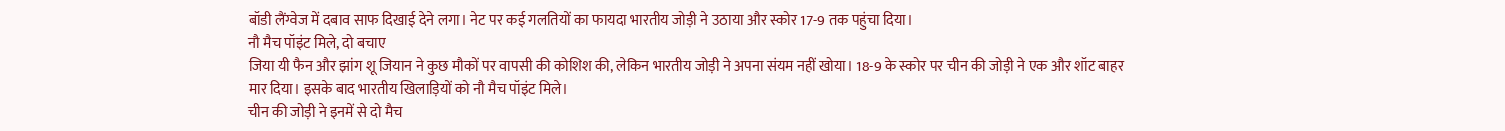बॉडी लैंग्वेज में दबाव साफ दिखाई देने लगा। नेट पर कई गलतियों का फायदा भारतीय जोड़ी ने उठाया और स्कोर 17-9 तक पहुंचा दिया।
नौ मैच पॉइंट मिले, दो बचाए
जिया यी फैन और झांग शू जियान ने कुछ मौकों पर वापसी की कोशिश की, लेकिन भारतीय जोड़ी ने अपना संयम नहीं खोया। 18-9 के स्कोर पर चीन की जोड़ी ने एक और शॉट बाहर मार दिया। इसके बाद भारतीय खिलाड़ियों को नौ मैच पॉइंट मिले।
चीन की जोड़ी ने इनमें से दो मैच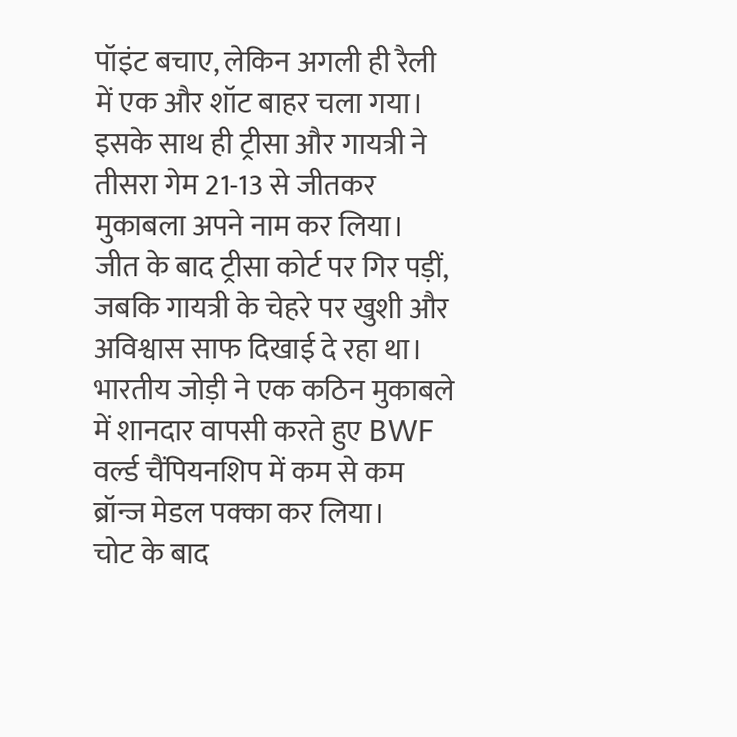पॉइंट बचाए, लेकिन अगली ही रैली में एक और शॉट बाहर चला गया। इसके साथ ही ट्रीसा और गायत्री ने तीसरा गेम 21-13 से जीतकर मुकाबला अपने नाम कर लिया।
जीत के बाद ट्रीसा कोर्ट पर गिर पड़ीं, जबकि गायत्री के चेहरे पर खुशी और अविश्वास साफ दिखाई दे रहा था। भारतीय जोड़ी ने एक कठिन मुकाबले में शानदार वापसी करते हुए BWF वर्ल्ड चैंपियनशिप में कम से कम ब्रॉन्ज मेडल पक्का कर लिया।
चोट के बाद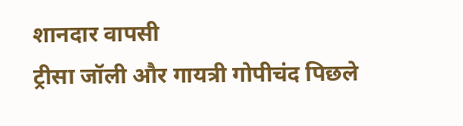शानदार वापसी
ट्रीसा जॉली और गायत्री गोपीचंद पिछले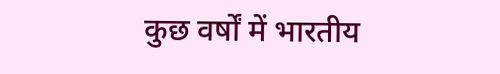कुछ वर्षों में भारतीय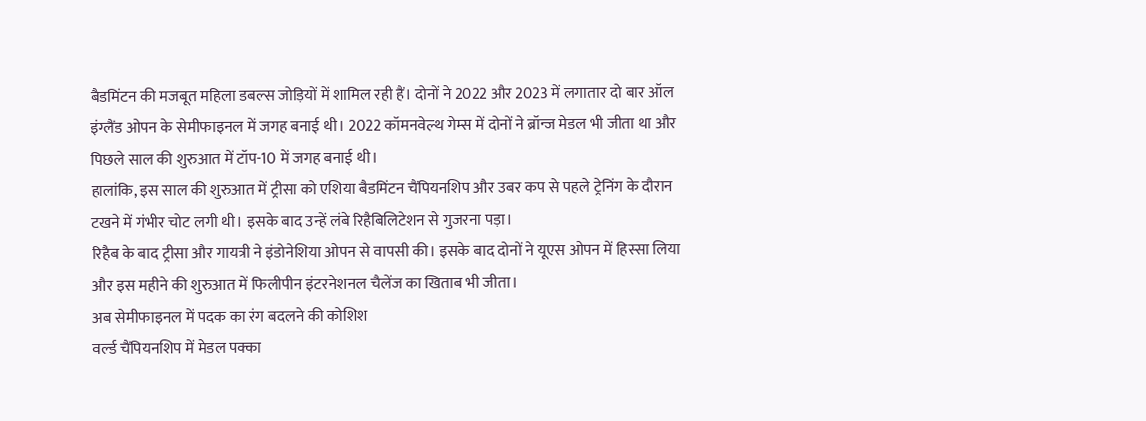बैडमिंटन की मजबूत महिला डबल्स जोड़ियों में शामिल रही हैं। दोनों ने 2022 और 2023 में लगातार दो बार ऑल इंग्लैंड ओपन के सेमीफाइनल में जगह बनाई थी। 2022 कॉमनवेल्थ गेम्स में दोनों ने ब्रॉन्ज मेडल भी जीता था और पिछले साल की शुरुआत में टॉप-10 में जगह बनाई थी।
हालांकि, इस साल की शुरुआत में ट्रीसा को एशिया बैडमिंटन चैंपियनशिप और उबर कप से पहले ट्रेनिंग के दौरान टखने में गंभीर चोट लगी थी। इसके बाद उन्हें लंबे रिहैबिलिटेशन से गुजरना पड़ा।
रिहैब के बाद ट्रीसा और गायत्री ने इंडोनेशिया ओपन से वापसी की। इसके बाद दोनों ने यूएस ओपन में हिस्सा लिया और इस महीने की शुरुआत में फिलीपीन इंटरनेशनल चैलेंज का खिताब भी जीता।
अब सेमीफाइनल में पदक का रंग बदलने की कोशिश
वर्ल्ड चैंपियनशिप में मेडल पक्का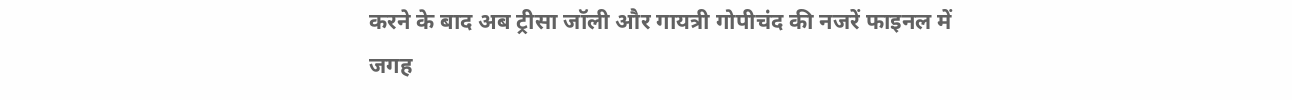करने के बाद अब ट्रीसा जॉली और गायत्री गोपीचंद की नजरें फाइनल में जगह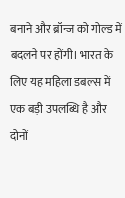बनाने और ब्रॉन्ज को गोल्ड में बदलने पर होंगी। भारत के लिए यह महिला डबल्स में एक बड़ी उपलब्धि है और दोनों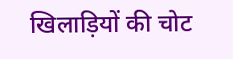खिलाड़ियों की चोट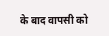के बाद वापसी को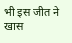भी इस जीत ने खास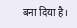बना दिया है।